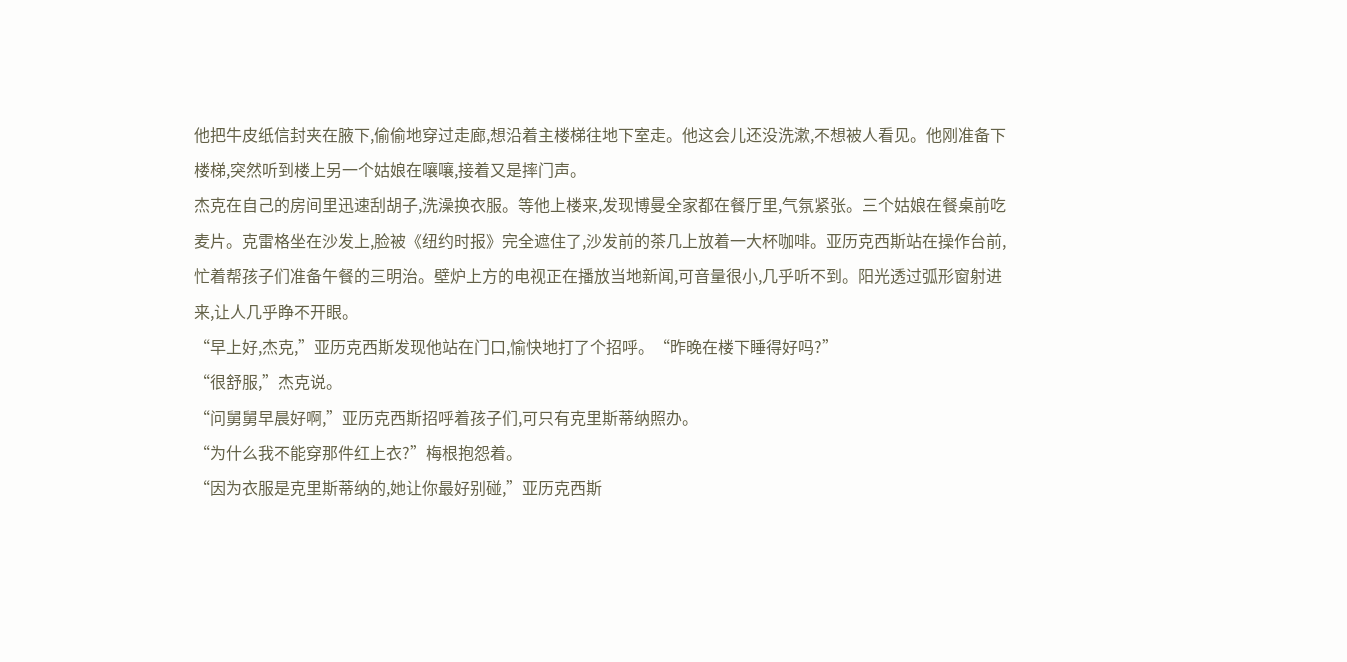他把牛皮纸信封夹在腋下,偷偷地穿过走廊,想沿着主楼梯往地下室走。他这会儿还没洗漱,不想被人看见。他刚准备下楼梯,突然听到楼上另一个姑娘在嚷嚷,接着又是摔门声。
杰克在自己的房间里迅速刮胡子,洗澡换衣服。等他上楼来,发现博曼全家都在餐厅里,气氛紧张。三个姑娘在餐桌前吃麦片。克雷格坐在沙发上,脸被《纽约时报》完全遮住了,沙发前的茶几上放着一大杯咖啡。亚历克西斯站在操作台前,忙着帮孩子们准备午餐的三明治。壁炉上方的电视正在播放当地新闻,可音量很小,几乎听不到。阳光透过弧形窗射进来,让人几乎睁不开眼。
“早上好,杰克,”亚历克西斯发现他站在门口,愉快地打了个招呼。“昨晚在楼下睡得好吗?”
“很舒服,”杰克说。
“问舅舅早晨好啊,”亚历克西斯招呼着孩子们,可只有克里斯蒂纳照办。
“为什么我不能穿那件红上衣?”梅根抱怨着。
“因为衣服是克里斯蒂纳的,她让你最好别碰,”亚历克西斯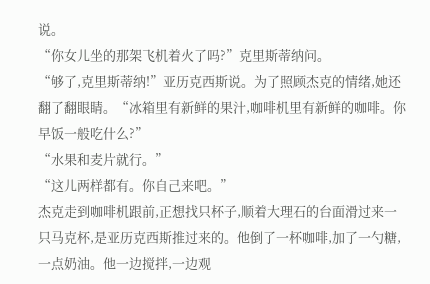说。
“你女儿坐的那架飞机着火了吗?”克里斯蒂纳问。
“够了,克里斯蒂纳!”亚历克西斯说。为了照顾杰克的情绪,她还翻了翻眼睛。“冰箱里有新鲜的果汁,咖啡机里有新鲜的咖啡。你早饭一般吃什么?”
“水果和麦片就行。”
“这儿两样都有。你自己来吧。”
杰克走到咖啡机跟前,正想找只杯子,顺着大理石的台面滑过来一只马克杯,是亚历克西斯推过来的。他倒了一杯咖啡,加了一勺糖,一点奶油。他一边搅拌,一边观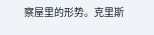察屋里的形势。克里斯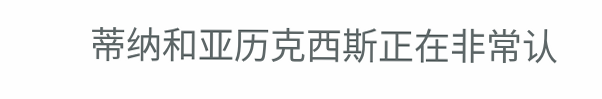蒂纳和亚历克西斯正在非常认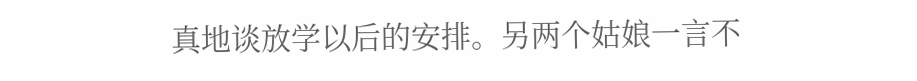真地谈放学以后的安排。另两个姑娘一言不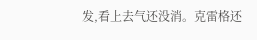发,看上去气还没消。克雷格还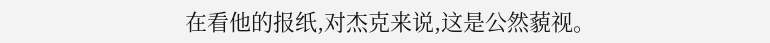在看他的报纸,对杰克来说,这是公然藐视。